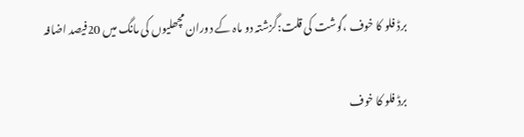برڈ فلو کا خوف ،گوشت کی قلت:گزشتہ دو ماہ کے دوران مچھلیوں کی مانگ میں 20فیصد اضافہ

برڈ فلو کا خوف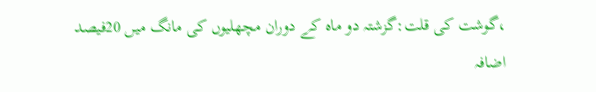،گوشت کی قلت:گزشتہ دو ماہ کے دوران مچھلیوں کی مانگ میں 20فیصد اضافہ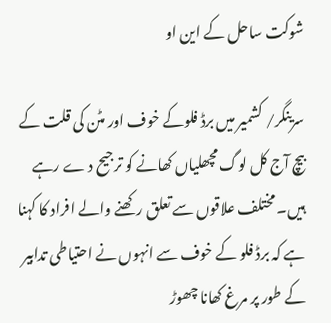شوکت ساحل کے این او

سرینگر/ کشمیر میں برڈ فلوکے خوف اور مٹن کی قلت کے بیچ آج کل لوگ مچھلیاں کھانے کو ترجیح د ے رہے ہیں۔ مختلف علاقوں سے تعلق رکھنے والے افراد کا کہنا ہے کہ برڈ فلو کے خوف سے انہوں نے احتیاطی تدابیر کے طور پر مرغ کھانا چھوڑ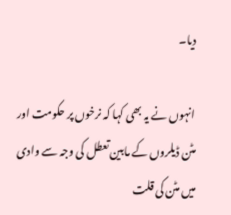دیا۔

انہوں نے یہ بھی کہا کہ نرخوں پر حکومت اور مٹن ڈیلروں کے مابین تعطل کی وجہ سے وادی میں مٹن کی قلت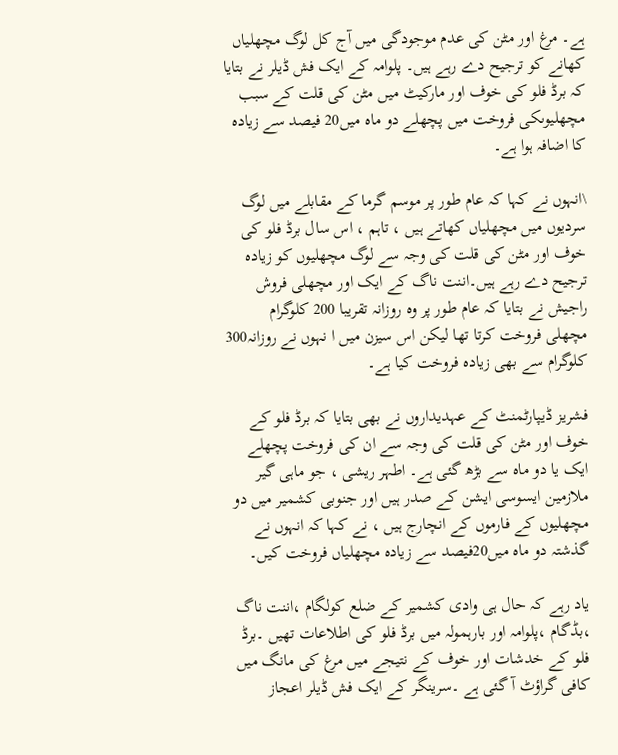ہے۔ مرغ اور مٹن کی عدم موجودگی میں آج کل لوگ مچھلیاں کھانے کو ترجیح دے رہے ہیں۔ پلوامہ کے ایک فش ڈیلر نے بتایا کہ برڈ فلو کی خوف اور مارکیٹ میں مٹن کی قلت کے سبب مچھلیوںکی فروخت میں پچھلے دو ماہ میں20 فیصد سے زیادہ کا اضافہ ہوا ہے۔

\انہوں نے کہا کہ عام طور پر موسم گرما کے مقابلے میں لوگ سردیوں میں مچھلیاں کھاتے ہیں ، تاہم ، اس سال برڈ فلو کی خوف اور مٹن کی قلت کی وجہ سے لوگ مچھلیوں کو زیادہ ترجیح دے رہے ہیں۔اننت ناگ کے ایک اور مچھلی فروش راجیش نے بتایا کہ عام طور پر وہ روزانہ تقریبا 200 کلوگرام مچھلی فروخت کرتا تھا لیکن اس سیزن میں ا نہوں نے روزانہ300 کلوگرام سے بھی زیادہ فروخت کیا ہے۔

فشریز ڈیپارٹمنٹ کے عہدیداروں نے بھی بتایا کہ برڈ فلو کے خوف اور مٹن کی قلت کی وجہ سے ان کی فروخت پچھلے ایک یا دو ماہ سے بڑھ گئی ہے۔ اطہر ریشی ، جو ماہی گیر ملازمین ایسوسی ایشن کے صدر ہیں اور جنوبی کشمیر میں دو مچھلیوں کے فارموں کے انچارج ہیں ، نے کہا کہ انہوں نے گذشتہ دو ماہ میں20فیصد سے زیادہ مچھلیاں فروخت کیں۔

یاد رہے کہ حال ہی وادی کشمیر کے ضلع کولگام ،اننت ناگ ،بڈگام ،پلوامہ اور بارہمولہ میں برڈ فلو کی اطلاعات تھیں ۔برڈ فلو کے خدشات اور خوف کے نتیجے میں مرغ کی مانگ میں کافی گراؤٹ آ گئی ہے ۔سرینگر کے ایک فش ڈیلر اعجاز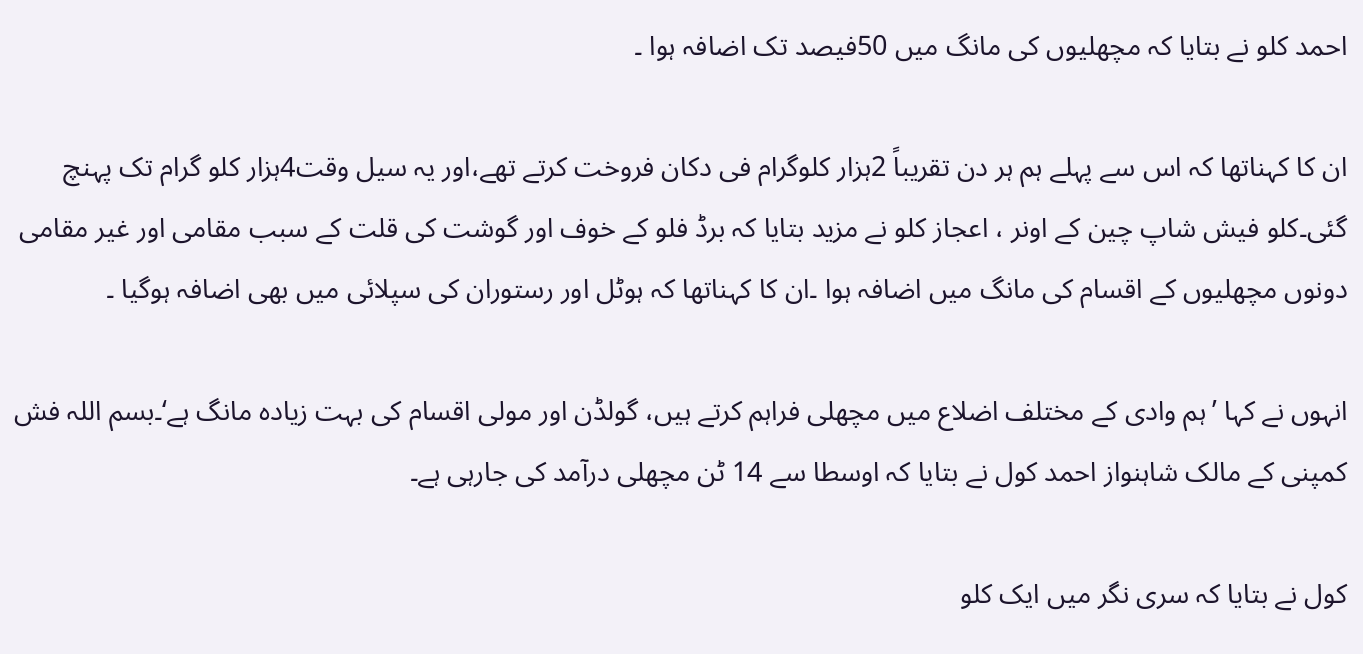احمد کلو نے بتایا کہ مچھلیوں کی مانگ میں 50فیصد تک اضافہ ہوا ۔

ان کا کہناتھا کہ اس سے پہلے ہم ہر دن تقریباً 2ہزار کلوگرام فی دکان فروخت کرتے تھے،اور یہ سیل وقت4ہزار کلو گرام تک پہنچ گئی۔کلو فیش شاپ چین کے اونر ، اعجاز کلو نے مزید بتایا کہ برڈ فلو کے خوف اور گوشت کی قلت کے سبب مقامی اور غیر مقامی دونوں مچھلیوں کے اقسام کی مانگ میں اضافہ ہوا ۔ان کا کہناتھا کہ ہوٹل اور رستوران کی سپلائی میں بھی اضافہ ہوگیا ۔

انہوں نے کہا ’ہم وادی کے مختلف اضلاع میں مچھلی فراہم کرتے ہیں، گولڈن اور مولی اقسام کی بہت زیادہ مانگ ہے‘۔بسم اللہ فش کمپنی کے مالک شاہنواز احمد کول نے بتایا کہ اوسطا سے 14 ٹن مچھلی درآمد کی جارہی ہے۔

کول نے بتایا کہ سری نگر میں ایک کلو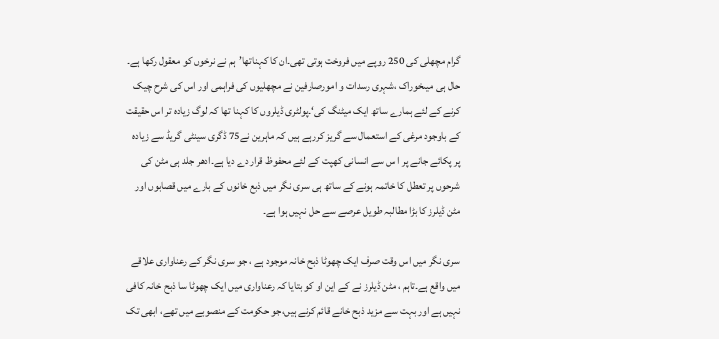گرام مچھلی کی 250 روپے میں فروخت ہوتی تھی۔ان کا کہناتھا’ہم نے نرخوں کو معقول رکھا ہے۔ حال ہی میںخوراک ،شہری رسدات و امورصارفین نے مچھلیوں کی فراہمی اور اس کی شرح چیک کرنے کے لئے ہمارے ساتھ ایک میٹنگ کی‘۔پولٹری ڈیلروں کا کہنا تھا کہ لوگ زیادہ تر اس حقیقت کے باوجود مرغی کے استعمال سے گریز کررہے ہیں کہ ماہرین نے75 ڈگری سینٹی گریڈ سے زیادہ پر پکائے جانے پر ا س سے انسانی کھپت کے لئے محفوظ قرار دے دیا ہے۔ادھر جلد ہی مٹن کی شرحوں پر تعطل کا خاتمہ ہونے کے ساتھ ہی سری نگر میں ذبع خانوں کے بارے میں قصابوں اور مٹن ڈیلرز کا بڑا مطالبہ طویل عرصے سے حل نہیں ہوا ہے۔

سری نگر میں اس وقت صرف ایک چھوٹا ذبح خانہ موجود ہے ، جو سری نگر کے رعناواری علاقے میں واقع ہے۔تاہم ، مٹن ڈیلرز نے کے این او کو بتایا کہ رعناواری میں ایک چھوٹا سا ذبح خانہ کافی نہیں ہے اور بہت سے مزید ذبح خانے قائم کرنے ہیں،جو حکومت کے منصوبے میں تھے، ابھی تک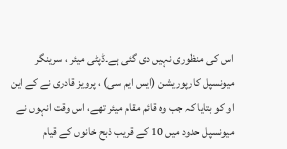اس کی منظوری نہیں دی گئی ہے۔ڈپٹی میئر ، سرینگر میونسپل کارپوریشن (ایس ایم سی) ، پرویز قادری نے کے این او کو بتایا کہ جب وہ قائم مقام میئر تھے، اس وقت انہوں نے میونسپل حدود میں 10 کے قریب ذبح خانوں کے قیام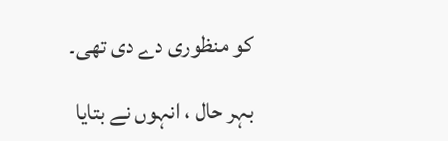کو منظوری دے دی تھی۔

بہر حال ، انہوں نے بتایا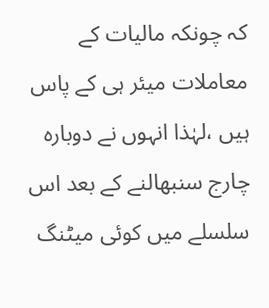کہ چونکہ مالیات کے معاملات میئر ہی کے پاس ہیں ،لہٰذا انہوں نے دوبارہ چارج سنبھالنے کے بعد اس سلسلے میں کوئی میٹنگ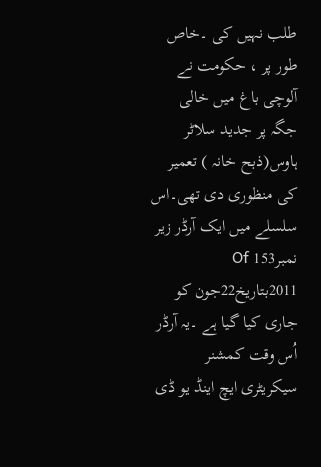طلب نہیں کی ۔خاص طور پر ، حکومت نے آلوچی باغ میں خالی جگہ پر جدید سلاٹر ہاوس(ذبح خانہ ) تعمیر کی منظوری دی تھی۔اس سلسلے میں ایک آرڈر زیر نمبر153 Of 2011بتاریخ22جون کو جاری کیا گیا ہے ۔یہ آرڈر اُس وقت کمشنر سیکریٹری ایچ اینڈ یو ڈی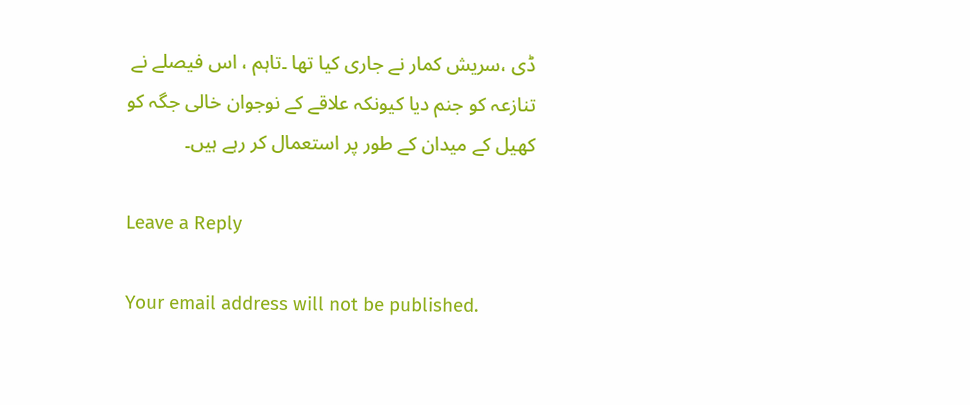ڈی ،سریش کمار نے جاری کیا تھا ۔تاہم ، اس فیصلے نے تنازعہ کو جنم دیا کیونکہ علاقے کے نوجوان خالی جگہ کو کھیل کے میدان کے طور پر استعمال کر رہے ہیں۔

Leave a Reply

Your email address will not be published.